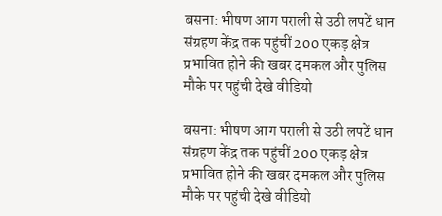बसना: भीषण आग पराली से उठी लपटें धान संग्रहण केंद्र तक पहुंचीं 200 एकड़ क्षेत्र प्रभावित होने की खबर दमकल और पुलिस मौके पर पहुंची देखे वीडियो

बसना: भीषण आग पराली से उठी लपटें धान संग्रहण केंद्र तक पहुंचीं 200 एकड़ क्षेत्र प्रभावित होने की खबर दमकल और पुलिस मौके पर पहुंची देखे वीडियो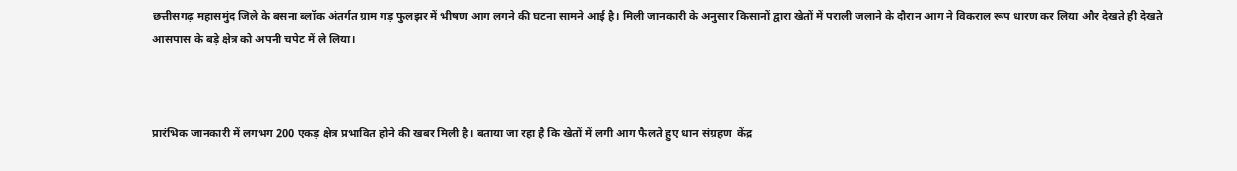छत्तीसगढ़ महासमुंद जिले के बसना ब्लॉक अंतर्गत ग्राम गड़ फुलझर में भीषण आग लगने की घटना सामने आई है। मिली जानकारी के अनुसार किसानों द्वारा खेतों में पराली जलाने के दौरान आग ने विकराल रूप धारण कर लिया और देखते ही देखते आसपास के बड़े क्षेत्र को अपनी चपेट में ले लिया।



प्रारंभिक जानकारी में लगभग 200 एकड़ क्षेत्र प्रभावित होने की खबर मिली है। बताया जा रहा है कि खेतों में लगी आग फैलते हुए धान संग्रहण  केंद्र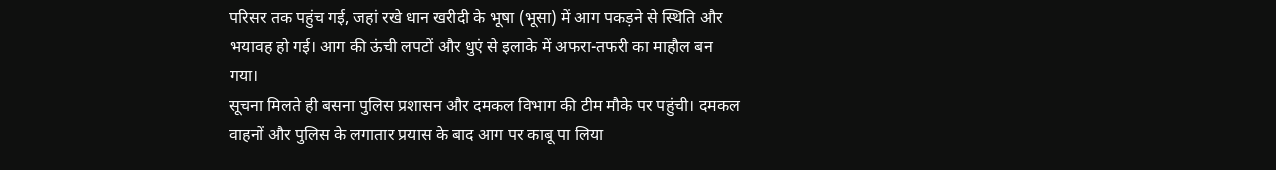परिसर तक पहुंच गई, जहां रखे धान खरीदी के भूषा (भूसा) में आग पकड़ने से स्थिति और भयावह हो गई। आग की ऊंची लपटों और धुएं से इलाके में अफरा-तफरी का माहौल बन गया।
सूचना मिलते ही बसना पुलिस प्रशासन और दमकल विभाग की टीम मौके पर पहुंची। दमकल वाहनों और पुलिस के लगातार प्रयास के बाद आग पर काबू पा लिया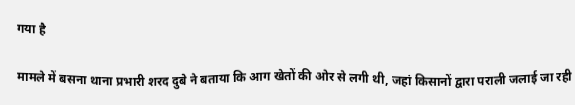गया है

मामले में बसना थाना प्रभारी शरद दुबे ने बताया कि आग खेतों की ओर से लगी थी, जहां किसानों द्वारा पराली जलाई जा रही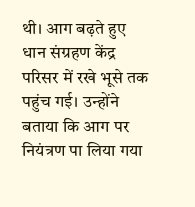थी। आग बढ़ते हुए धान संग्रहण केंद्र परिसर में रखे भूसे तक पहुंच गई। उन्होंने बताया कि आग पर नियंत्रण पा लिया गया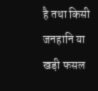है तथा किसी जनहानि या खड़ी फसल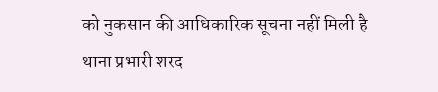को नुकसान की आधिकारिक सूचना नहीं मिली है
थाना प्रभारी शरद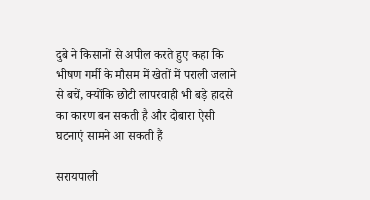दुबे ने किसानों से अपील करते हुए कहा कि भीषण गर्मी के मौसम में खेतों में पराली जलाने से बचें, क्योंकि छोटी लापरवाही भी बड़े हादसे का कारण बन सकती है और दोबारा ऐसी घटनाएं सामने आ सकती हैं

सरायपाली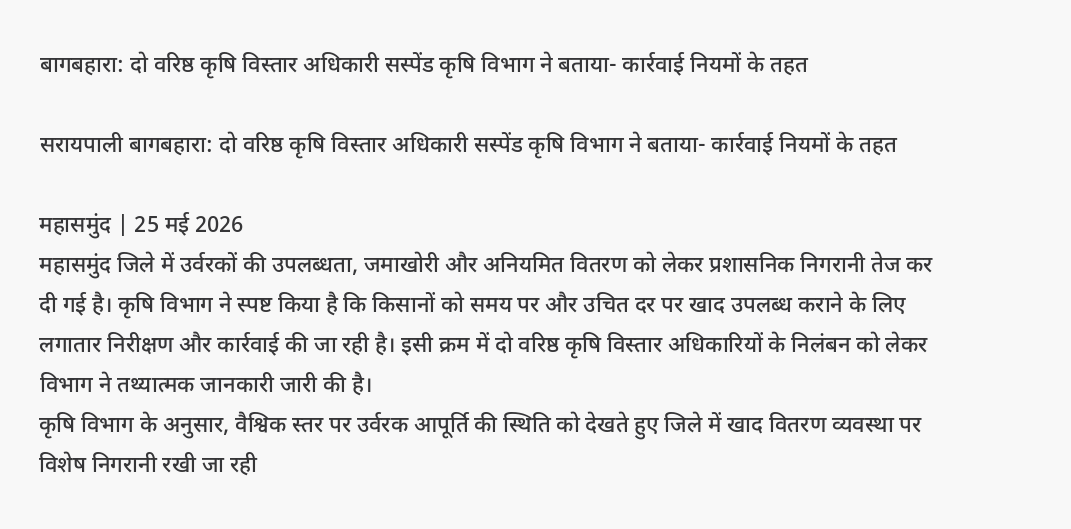बागबहारा: दो वरिष्ठ कृषि विस्तार अधिकारी सस्पेंड कृषि विभाग ने बताया- कार्रवाई नियमों के तहत

सरायपाली बागबहारा: दो वरिष्ठ कृषि विस्तार अधिकारी सस्पेंड कृषि विभाग ने बताया- कार्रवाई नियमों के तहत

महासमुंद | 25 मई 2026
महासमुंद जिले में उर्वरकों की उपलब्धता, जमाखोरी और अनियमित वितरण को लेकर प्रशासनिक निगरानी तेज कर दी गई है। कृषि विभाग ने स्पष्ट किया है कि किसानों को समय पर और उचित दर पर खाद उपलब्ध कराने के लिए लगातार निरीक्षण और कार्रवाई की जा रही है। इसी क्रम में दो वरिष्ठ कृषि विस्तार अधिकारियों के निलंबन को लेकर विभाग ने तथ्यात्मक जानकारी जारी की है।
कृषि विभाग के अनुसार, वैश्विक स्तर पर उर्वरक आपूर्ति की स्थिति को देखते हुए जिले में खाद वितरण व्यवस्था पर विशेष निगरानी रखी जा रही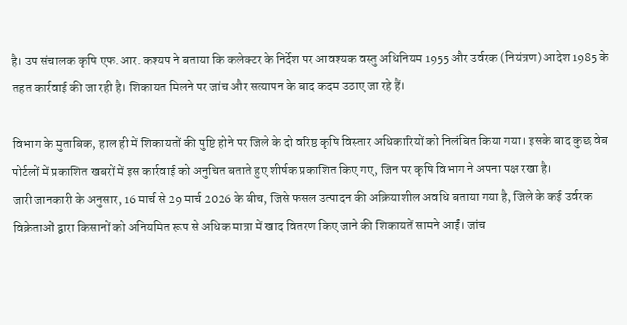है। उप संचालक कृषि एफ.आर. कश्यप ने बताया कि कलेक्टर के निर्देश पर आवश्यक वस्तु अधिनियम 1955 और उर्वरक (नियंत्रण) आदेश 1985 के तहत कार्रवाई की जा रही है। शिकायत मिलने पर जांच और सत्यापन के बाद कदम उठाए जा रहे हैं।

विभाग के मुताबिक, हाल ही में शिकायतों की पुष्टि होने पर जिले के दो वरिष्ठ कृषि विस्तार अधिकारियों को निलंबित किया गया। इसके बाद कुछ वेब पोर्टलों में प्रकाशित खबरों में इस कार्रवाई को अनुचित बताते हुए शीर्षक प्रकाशित किए गए, जिन पर कृषि विभाग ने अपना पक्ष रखा है।
जारी जानकारी के अनुसार, 16 मार्च से 29 मार्च 2026 के बीच, जिसे फसल उत्पादन की अक्रियाशील अवधि बताया गया है, जिले के कई उर्वरक विक्रेताओं द्वारा किसानों को अनियमित रूप से अधिक मात्रा में खाद वितरण किए जाने की शिकायतें सामने आईं। जांच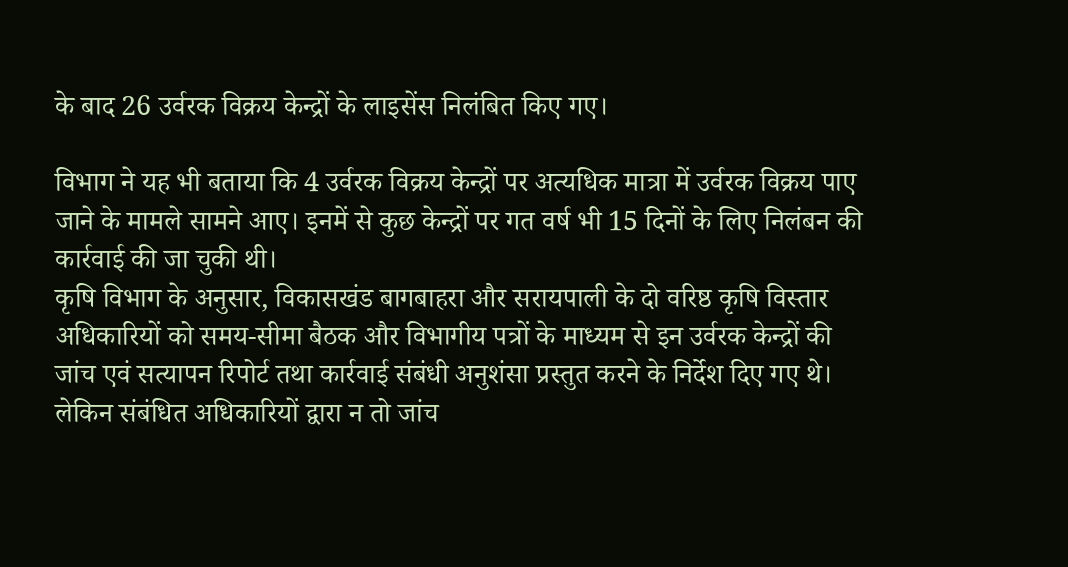के बाद 26 उर्वरक विक्रय केन्द्रों के लाइसेंस निलंबित किए गए।

विभाग ने यह भी बताया कि 4 उर्वरक विक्रय केन्द्रों पर अत्यधिक मात्रा में उर्वरक विक्रय पाए जाने के मामले सामने आए। इनमें से कुछ केन्द्रों पर गत वर्ष भी 15 दिनों के लिए निलंबन की कार्रवाई की जा चुकी थी।
कृषि विभाग के अनुसार, विकासखंड बागबाहरा और सरायपाली के दो वरिष्ठ कृषि विस्तार अधिकारियों को समय-सीमा बैठक और विभागीय पत्रों के माध्यम से इन उर्वरक केन्द्रों की जांच एवं सत्यापन रिपोर्ट तथा कार्रवाई संबंधी अनुशंसा प्रस्तुत करने के निर्देश दिए गए थे। लेकिन संबंधित अधिकारियों द्वारा न तो जांच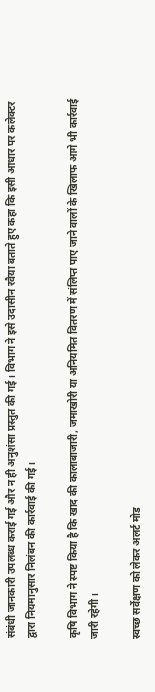संबंधी जानकारी उपलब्ध कराई गई और न ही अनुशंसा प्रस्तुत की गई। विभाग ने इसे उदासीन रवैया बताते हुए कहा कि इसी आधार पर कलेक्टर द्वारा नियमानुसार निलंबन की कार्रवाई की गई।

कृषि विभाग ने स्पष्ट किया है कि खाद की कालाबाजारी, जमाखोरी या अनियमित वितरण में संलिप्त पाए जाने वालों के खिलाफ आगे भी कार्रवाई जारी रहेगी।

स्वच्छ सर्वेक्षण को लेकर अलर्ट मोड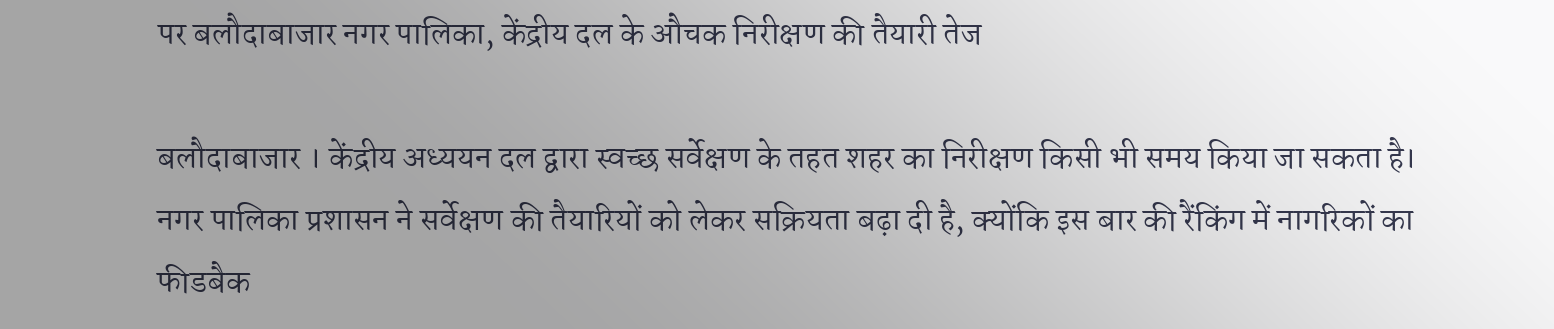पर बलौदाबाजार नगर पालिका, केंद्रीय दल के औचक निरीक्षण की तैयारी तेज

बलौदाबाजार । केंद्रीय अध्ययन दल द्वारा स्वच्छ सर्वेक्षण के तहत शहर का निरीक्षण किसी भी समय किया जा सकता है। नगर पालिका प्रशासन ने सर्वेक्षण की तैयारियों को लेकर सक्रियता बढ़ा दी है, क्योंकि इस बार की रैंकिंग में नागरिकों का फीडबैक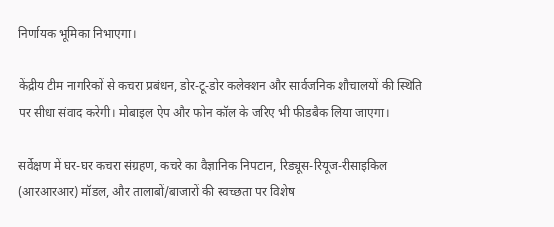निर्णायक भूमिका निभाएगा।

केंद्रीय टीम नागरिकों से कचरा प्रबंधन, डोर-टू-डोर कलेक्शन और सार्वजनिक शौचालयों की स्थिति पर सीधा संवाद करेगी। मोबाइल ऐप और फोन कॉल के जरिए भी फीडबैक लिया जाएगा।

सर्वेक्षण में घर-घर कचरा संग्रहण, कचरे का वैज्ञानिक निपटान, रिड्यूस-रियूज-रीसाइकिल (आरआरआर) मॉडल, और तालाबों/बाजारों की स्वच्छता पर विशेष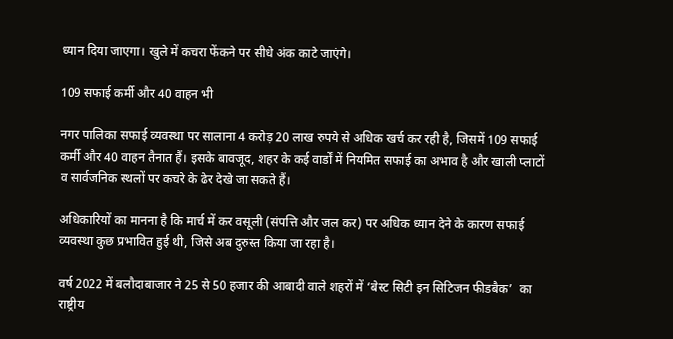ध्यान दिया जाएगा। खुले में कचरा फेंकने पर सीधे अंक काटे जाएंगे।

109 सफाई कर्मी और 40 वाहन भी

नगर पालिका सफाई व्यवस्था पर सालाना 4 करोड़ 20 लाख रुपये से अधिक खर्च कर रही है, जिसमें 109 सफाई कर्मी और 40 वाहन तैनात हैं। इसके बावजूद, शहर के कई वार्डों में नियमित सफाई का अभाव है और खाली प्लाटों व सार्वजनिक स्थलों पर कचरे के ढेर देखे जा सकते हैं।

अधिकारियों का मानना है कि मार्च में कर वसूली (संपत्ति और जल कर) पर अधिक ध्यान देने के कारण सफाई व्यवस्था कुछ प्रभावित हुई थी, जिसे अब दुरुस्त किया जा रहा है।

वर्ष 2022 में बलौदाबाजार ने 25 से 50 हजार की आबादी वाले शहरों में ‘बेस्ट सिटी इन सिटिजन फीडबैक’  का राष्ट्रीय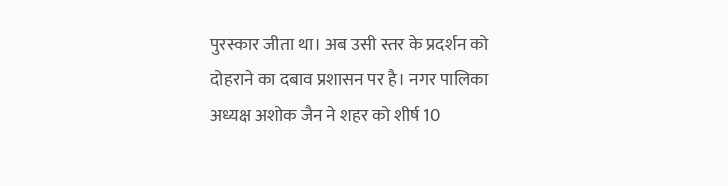पुरस्कार जीता था। अब उसी स्तर के प्रदर्शन को दोहराने का दबाव प्रशासन पर है। नगर पालिका अध्यक्ष अशोक जैन ने शहर को शीर्ष 10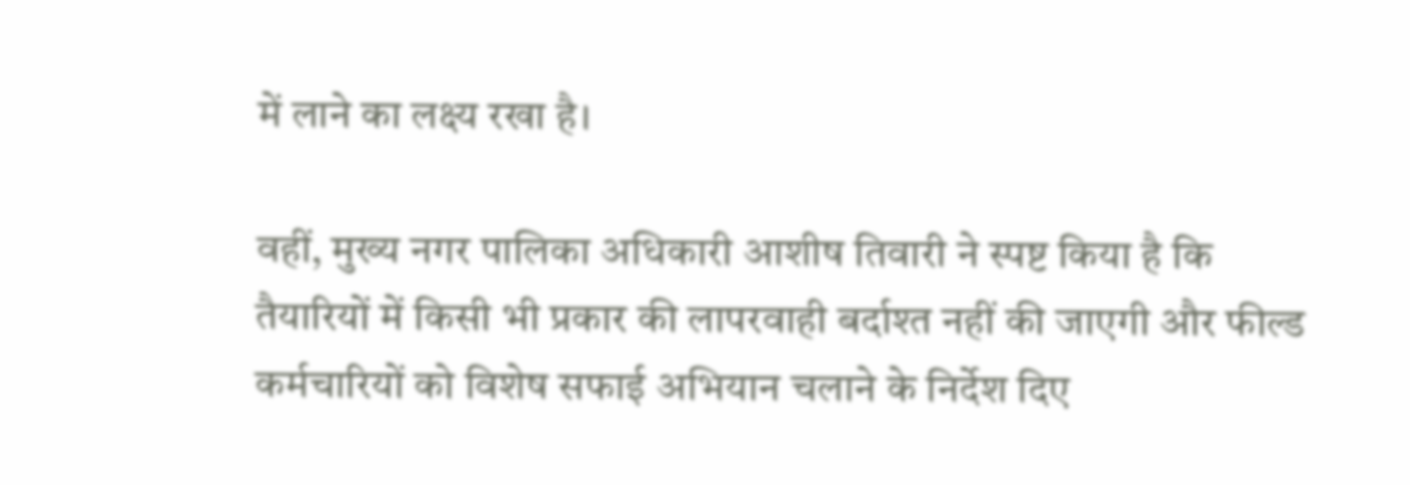में लाने का लक्ष्य रखा है।

वहीं, मुख्य नगर पालिका अधिकारी आशीष तिवारी ने स्पष्ट किया है कि तैयारियों में किसी भी प्रकार की लापरवाही बर्दाश्त नहीं की जाएगी और फील्ड कर्मचारियों को विशेष सफाई अभियान चलाने के निर्देश दिए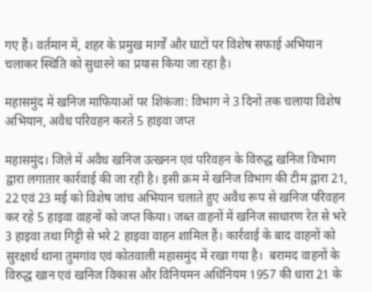गए हैं। वर्तमान में, शहर के प्रमुख मार्गों और घाटों पर विशेष सफाई अभियान चलाकर स्थिति को सुधारने का प्रयास किया जा रहा है।

महासमुंद में खनिज माफियाओं पर शिकंजा: विभाग ने 3 दिनों तक चलाया विशेष अभियान, अवैध परिवहन करते 5 हाइवा जप्त

महासमुंद। जिले में अवैध खनिज उत्खनन एवं परिवहन के विरुद्ध खनिज विभाग द्वारा लगातार कार्रवाई की जा रही है। इसी क्रम में खनिज विभाग की टीम द्वारा 21, 22 एवं 23 मई को विशेष जांच अभियान चलाते हुए अवैध रूप से खनिज परिवहन कर रहे 5 हाइवा वाहनों को जप्त किया। जब्त वाहनों में खनिज साधारण रेत से भरे 3 हाइवा तथा गिट्टी से भरे 2 हाइवा वाहन शामिल हैं। कार्रवाई के बाद वाहनों को सुरक्षार्थ थाना तुमगांव एवं कोतवाली महासमुंद में रखा गया है।  बरामद वाहनों के विरुद्ध खान एवं खनिज विकास और विनियमन अधिनियम 1957 की धारा 21 के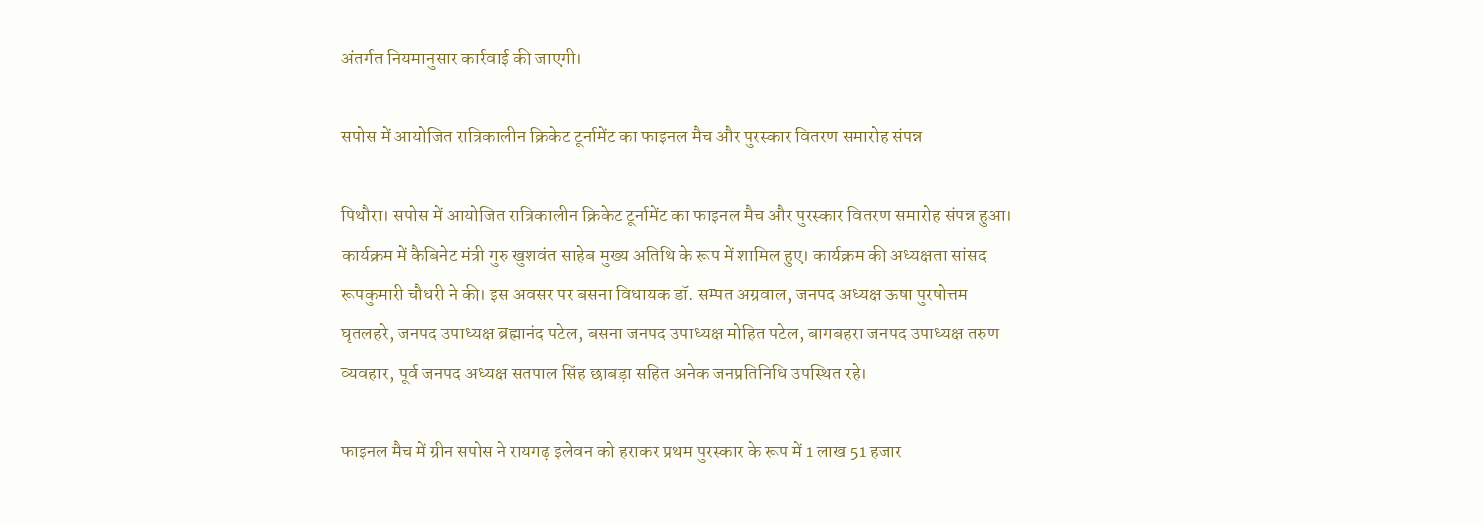अंतर्गत नियमानुसार कार्रवाई की जाएगी।

सपोस में आयोजित रात्रिकालीन क्रिकेट टूर्नामेंट का फाइनल मैच और पुरस्कार वितरण समारोह संपन्न

पिथौरा। सपोस में आयोजित रात्रिकालीन क्रिकेट टूर्नामेंट का फाइनल मैच और पुरस्कार वितरण समारोह संपन्न हुआ। कार्यक्रम में कैबिनेट मंत्री गुरु खुशवंत साहेब मुख्य अतिथि के रूप में शामिल हुए। कार्यक्रम की अध्यक्षता सांसद रूपकुमारी चौधरी ने की। इस अवसर पर बसना विधायक डॉ. सम्पत अग्रवाल, जनपद अध्यक्ष ऊषा पुरषोत्तम घृतलहरे, जनपद उपाध्यक्ष ब्रह्मानंद पटेल, बसना जनपद उपाध्यक्ष मोहित पटेल, बागबहरा जनपद उपाध्यक्ष तरुण व्यवहार, पूर्व जनपद अध्यक्ष सतपाल सिंह छाबड़ा सहित अनेक जनप्रतिनिधि उपस्थित रहे।

फाइनल मैच में ग्रीन सपोस ने रायगढ़ इलेवन को हराकर प्रथम पुरस्कार के रूप में 1 लाख 51 हजार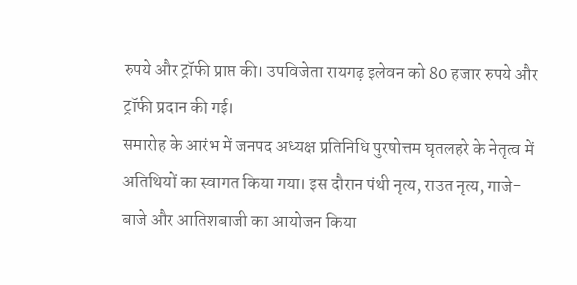रुपये और ट्रॉफी प्राप्त की। उपविजेता रायगढ़ इलेवन को 80 हजार रुपये और ट्रॉफी प्रदान की गई।
समारोह के आरंभ में जनपद अध्यक्ष प्रतिनिधि पुरषोत्तम घृतलहरे के नेतृत्व में अतिथियों का स्वागत किया गया। इस दौरान पंथी नृत्य, राउत नृत्य, गाजे-बाजे और आतिशबाजी का आयोजन किया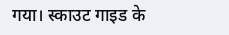गया। स्काउट गाइड के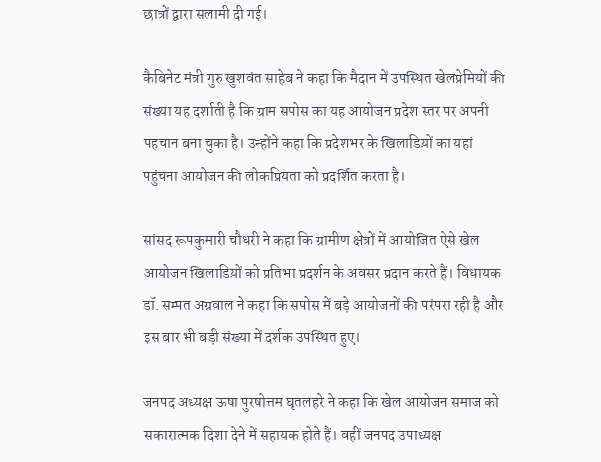छात्रों द्वारा सलामी दी गई।

कैबिनेट मंत्री गुरु खुशवंत साहेब ने कहा कि मैदान में उपस्थित खेलप्रेमियों की संख्या यह दर्शाती है कि ग्राम सपोस का यह आयोजन प्रदेश स्तर पर अपनी पहचान बना चुका है। उन्होंने कहा कि प्रदेशभर के खिलाडिय़ों का यहां पहुंचना आयोजन की लोकप्रियता को प्रदर्शित करता है।

सांसद रूपकुमारी चौधरी ने कहा कि ग्रामीण क्षेत्रों में आयोजित ऐसे खेल आयोजन खिलाडिय़ों को प्रतिभा प्रदर्शन के अवसर प्रदान करते हैं। विधायक डॉ. सम्पत अग्रवाल ने कहा कि सपोस में बड़े आयोजनों की परंपरा रही है और इस बार भी बड़ी संख्या में दर्शक उपस्थित हुए।

जनपद अध्यक्ष ऊषा पुरषोत्तम घृतलहरे ने कहा कि खेल आयोजन समाज को सकारात्मक दिशा देने में सहायक होते हैं। वहीं जनपद उपाध्यक्ष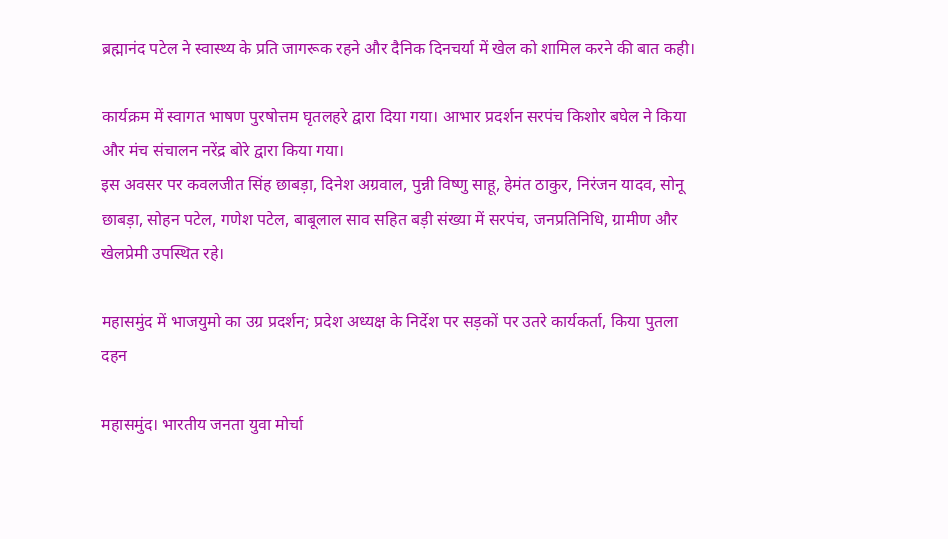ब्रह्मानंद पटेल ने स्वास्थ्य के प्रति जागरूक रहने और दैनिक दिनचर्या में खेल को शामिल करने की बात कही।

कार्यक्रम में स्वागत भाषण पुरषोत्तम घृतलहरे द्वारा दिया गया। आभार प्रदर्शन सरपंच किशोर बघेल ने किया और मंच संचालन नरेंद्र बोरे द्वारा किया गया।
इस अवसर पर कवलजीत सिंह छाबड़ा, दिनेश अग्रवाल, पुन्नी विष्णु साहू, हेमंत ठाकुर, निरंजन यादव, सोनू छाबड़ा, सोहन पटेल, गणेश पटेल, बाबूलाल साव सहित बड़ी संख्या में सरपंच, जनप्रतिनिधि, ग्रामीण और खेलप्रेमी उपस्थित रहे।

महासमुंद में भाजयुमो का उग्र प्रदर्शन; प्रदेश अध्यक्ष के निर्देश पर सड़कों पर उतरे कार्यकर्ता, किया पुतला दहन

महासमुंद। भारतीय जनता युवा मोर्चा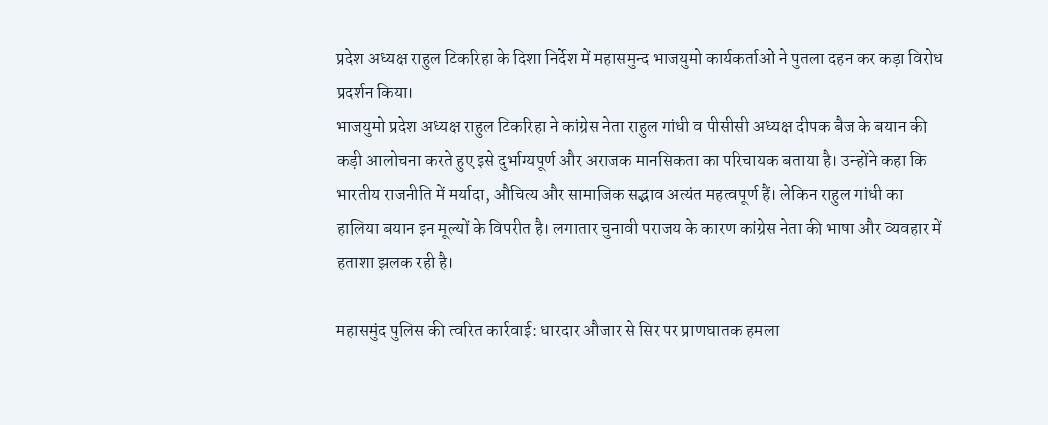प्रदेश अध्यक्ष राहुल टिकरिहा के दिशा निर्देश में महासमुन्द भाजयुमो कार्यकर्ताओं ने पुतला दहन कर कड़ा विरोध प्रदर्शन किया।
भाजयुमो प्रदेश अध्यक्ष राहुल टिकरिहा ने कांग्रेस नेता राहुल गांधी व पीसीसी अध्यक्ष दीपक बैज के बयान की कड़ी आलोचना करते हुए इसे दुर्भाग्यपूर्ण और अराजक मानसिकता का परिचायक बताया है। उन्होंने कहा कि भारतीय राजनीति में मर्यादा, औचित्य और सामाजिक सद्भाव अत्यंत महत्वपूर्ण हैं। लेकिन राहुल गांधी का हालिया बयान इन मूल्यों के विपरीत है। लगातार चुनावी पराजय के कारण कांग्रेस नेता की भाषा और व्यवहार में हताशा झलक रही है।

महासमुंद पुलिस की त्वरित कार्रवाई: धारदार औजार से सिर पर प्राणघातक हमला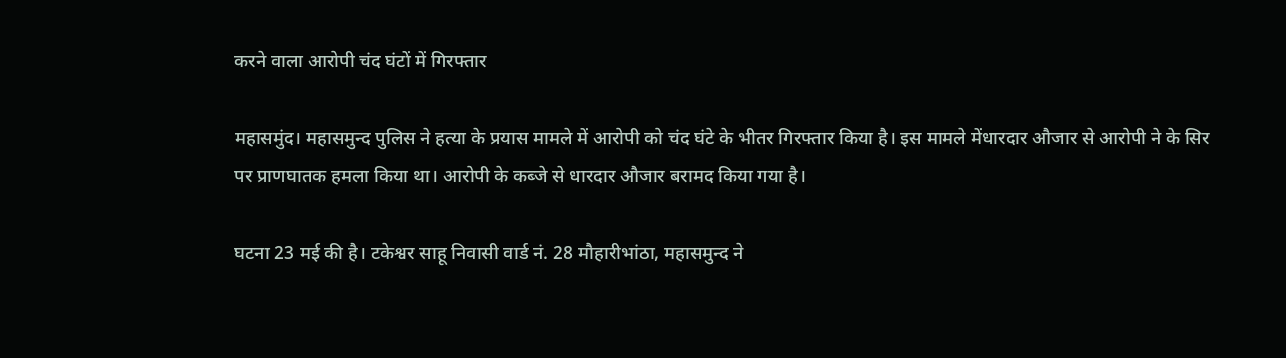करने वाला आरोपी चंद घंटों में गिरफ्तार

महासमुंद। महासमुन्द पुलिस ने हत्या के प्रयास मामले में आरोपी को चंद घंटे के भीतर गिरफ्तार किया है। इस मामले मेंधारदार औजार से आरोपी ने के सिर पर प्राणघातक हमला किया था। आरोपी के कब्जे से धारदार औजार बरामद किया गया है।

घटना 23 मई की है। टकेश्वर साहू निवासी वार्ड नं. 28 मौहारीभांठा, महासमुन्द ने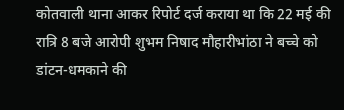कोतवाली थाना आकर रिपोर्ट दर्ज कराया था कि 22 मई की रात्रि 8 बजे आरोपी शुभम निषाद मौहारीभांठा ने बच्चे को डांटन-धमकाने की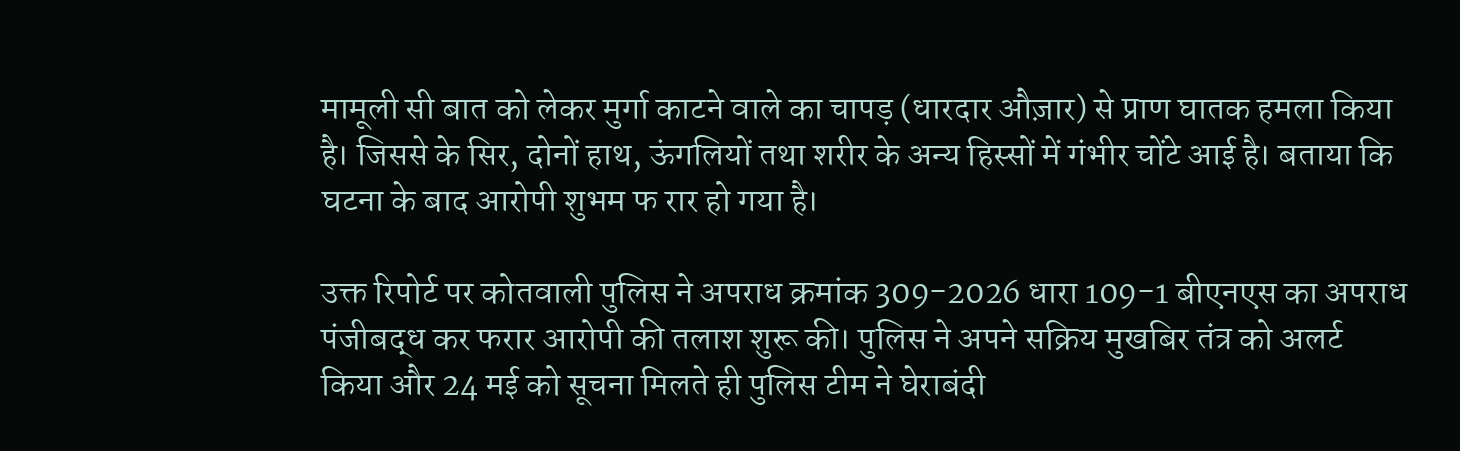मामूली सी बात को लेकर मुर्गा काटने वाले का चापड़ (धारदार औज़ार) से प्राण घातक हमला किया है। जिससे के सिर, दोनों हाथ, ऊंगलियों तथा शरीर के अन्य हिस्सों में गंभीर चोंटे आई है। बताया कि घटना के बाद आरोपी शुभम फ रार हो गया है।

उक्त रिपोर्ट पर कोतवाली पुलिस ने अपराध क्रमांक 309-2026 धारा 109-1 बीएनएस का अपराध पंजीबद्ध कर फरार आरोपी की तलाश शुरू की। पुलिस ने अपने सक्रिय मुखबिर तंत्र को अलर्ट किया और 24 मई को सूचना मिलते ही पुलिस टीम ने घेराबंदी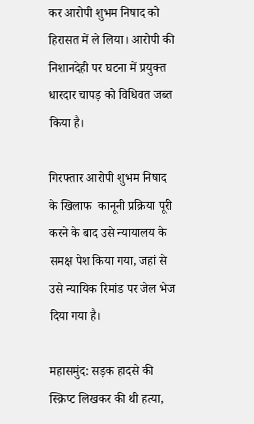कर आरोपी शुभम निषाद को हिरासत में ले लिया। आरोपी की निशानदेही पर घटना में प्रयुक्त धारदार चापड़ को विधिवत जब्त किया है।

गिरफ्तार आरोपी शुभम निषाद के खिलाफ  कानूनी प्रक्रिया पूरी करने के बाद उसे न्यायालय के समक्ष पेश किया गया, जहां से उसे न्यायिक रिमांड पर जेल भेज दिया गया है।

महासमुंद: सड़क हादसे की स्क्रिप्ट लिखकर की थी हत्या,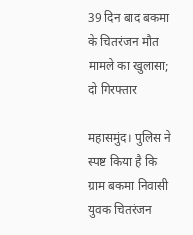39 दिन बाद बकमा के चितरंजन मौत मामले का खुलासा; दो गिरफ्तार

महासमुंद। पुलिस ने स्पष्ट किया है कि ग्राम बकमा निवासी युवक चितरंजन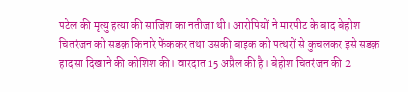पटेल की मृत्यु हत्या की साजिश का नतीजा थी। आरोपियों ने मारपीट के बाद बेहोश चितरंजन को सडक़ किनारे फेंककर तथा उसकी बाइक को पत्थरों से कुचलकर इसे सडक़ हादसा दिखाने की कोशिश की। वारदात 15 अप्रैल की है। बेहोश चितरंजन की 2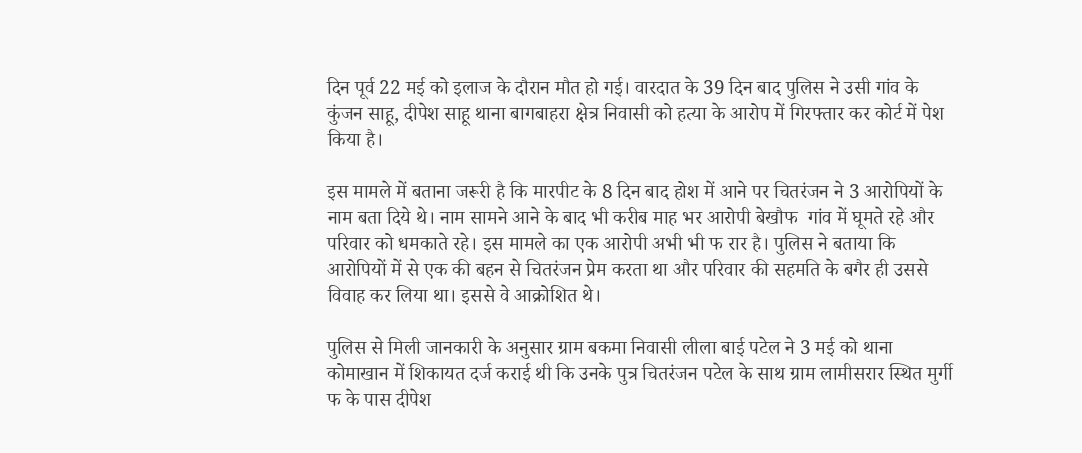दिन पूर्व 22 मई को इलाज के दौरान मौत हो गई। वारदात के 39 दिन बाद पुलिस ने उसी गांव के कुंजन साहू, दीपेश साहू थाना बागबाहरा क्षेत्र निवासी को हत्या के आरोप में गिरफ्तार कर कोर्ट में पेश किया है।

इस मामले में बताना जरूरी है कि मारपीट के 8 दिन बाद होश में आने पर चितरंजन ने 3 आरोपियों के नाम बता दिये थे। नाम सामने आने के बाद भी करीब माह भर आरोपी बेखौफ  गांव में घूमते रहे और परिवार को धमकाते रहे। इस मामले का एक आरोपी अभी भी फ रार है। पुलिस ने बताया कि आरोपियों में से एक की बहन से चितरंजन प्रेम करता था और परिवार की सहमति के बगैर ही उससे विवाह कर लिया था। इससे वे आक्रोशित थे।

पुलिस से मिली जानकारी के अनुसार ग्राम बकमा निवासी लीला बाई पटेल ने 3 मई को थाना कोमाखान में शिकायत दर्ज कराई थी कि उनके पुत्र चितरंजन पटेल के साथ ग्राम लामीसरार स्थित मुर्गी फ के पास दीपेश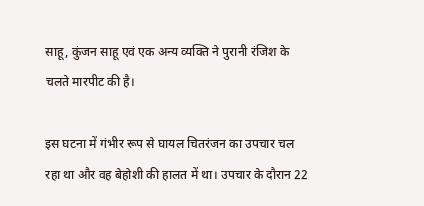साहू, कुंजन साहू एवं एक अन्य व्यक्ति ने पुरानी रंजिश के चलते मारपीट की है।

इस घटना में गंभीर रूप से घायल चितरंजन का उपचार चल रहा था और वह बेहोशी की हालत में था। उपचार के दौरान 22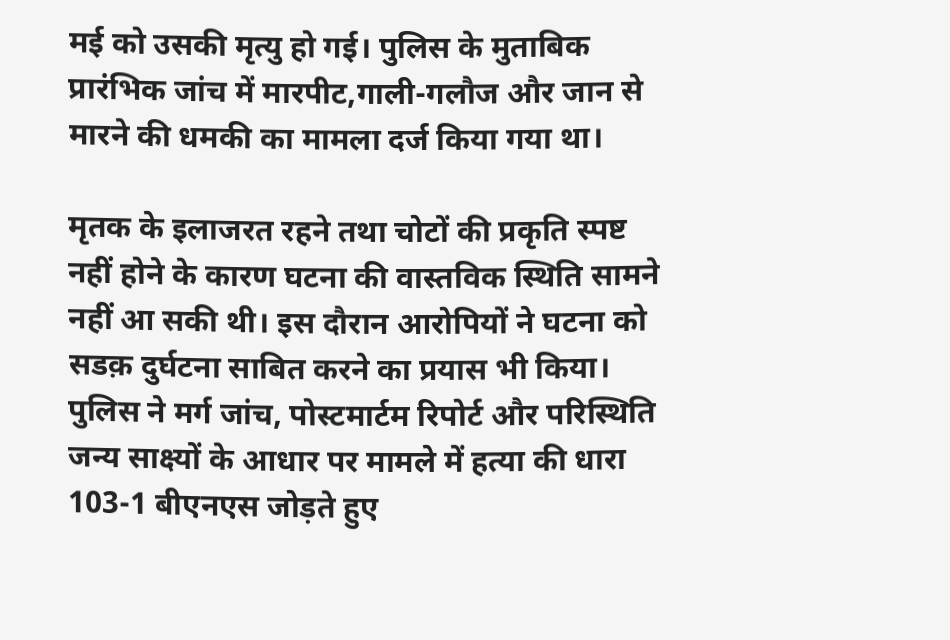मई को उसकी मृत्यु हो गई। पुलिस के मुताबिक प्रारंभिक जांच में मारपीट,गाली-गलौज और जान से मारने की धमकी का मामला दर्ज किया गया था।

मृतक के इलाजरत रहने तथा चोटों की प्रकृति स्पष्ट नहीं होने के कारण घटना की वास्तविक स्थिति सामने नहीं आ सकी थी। इस दौरान आरोपियों ने घटना को सडक़ दुर्घटना साबित करने का प्रयास भी किया। पुलिस ने मर्ग जांच, पोस्टमार्टम रिपोर्ट और परिस्थिति जन्य साक्ष्यों के आधार पर मामले में हत्या की धारा 103-1 बीएनएस जोड़ते हुए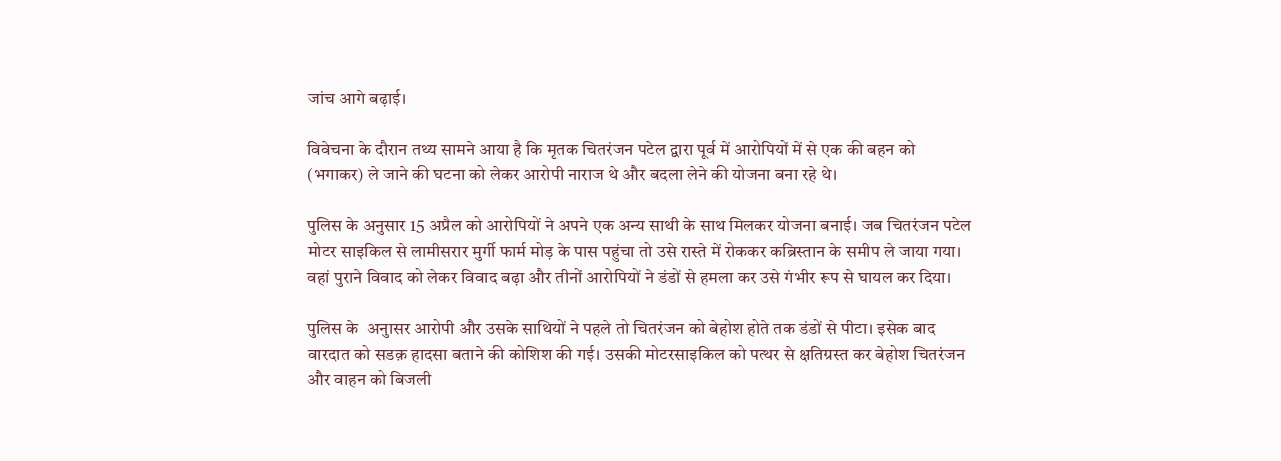जांच आगे बढ़ाई।

विवेचना के दौरान तथ्य सामने आया है कि मृतक चितरंजन पटेल द्वारा पूर्व में आरोपियों में से एक की बहन को (भगाकर) ले जाने की घटना को लेकर आरोपी नाराज थे और बदला लेने की योजना बना रहे थे।

पुलिस के अनुसार 15 अप्रैल को आरोपियों ने अपने एक अन्य साथी के साथ मिलकर योजना बनाई। जब चितरंजन पटेल मोटर साइकिल से लामीसरार मुर्गी फार्म मोड़ के पास पहुंचा तो उसे रास्ते में रोककर कब्रिस्तान के समीप ले जाया गया। वहां पुराने विवाद को लेकर विवाद बढ़ा और तीनों आरोपियों ने डंडों से हमला कर उसे गंभीर रूप से घायल कर दिया।

पुलिस के  अनुासर आरोपी और उसके साथियों ने पहले तो चितरंजन को बेहोश होते तक डंडों से पीटा। इसेक बाद वारदात को सडक़ हादसा बताने की कोशिश की गई। उसकी मोटरसाइकिल को पत्थर से क्षतिग्रस्त कर बेहोश चितरंजन और वाहन को बिजली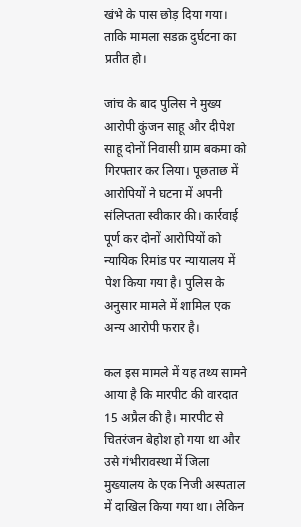खंभे के पास छोड़ दिया गया। ताकि मामला सडक़ दुर्घटना का प्रतीत हो।

जांच के बाद पुलिस ने मुख्य आरोपी कुंजन साहू और दीपेश साहू दोनों निवासी ग्राम बकमा को गिरफ्तार कर लिया। पूछताछ में आरोपियों ने घटना में अपनी संलिप्तता स्वीकार की। कार्रवाई पूर्ण कर दोनों आरोपियों को न्यायिक रिमांड पर न्यायालय में पेश किया गया है। पुलिस के अनुसार मामले में शामिल एक अन्य आरोपी फरार है।

कल इस मामले में यह तथ्य सामने आया है कि मारपीट की वारदात 15 अप्रैल की है। मारपीट से चितरंजन बेहोश हो गया था और उसे गंभीरावस्था में जिला मुख्यालय के एक निजी अस्पताल में दाखिल किया गया था। लेकिन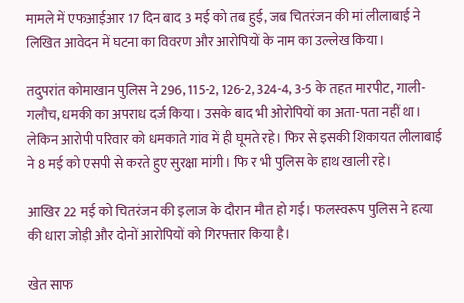मामले में एफआईआर 17 दिन बाद 3 मई को तब हुई, जब चितरंजन की मां लीलाबाई ने लिखित आवेदन में घटना का विवरण और आरोपियों के नाम का उल्लेख किया।

तदुपरांत कोमाखान पुलिस ने 296, 115-2, 126-2, 324-4, 3-5 के तहत मारपीट, गाली-गलौच, धमकी का अपराध दर्ज किया। उसके बाद भी ओरोपियों का अता-पता नहीं था। लेकिन आरोपी परिवार को धमकाते गांव में ही घूमते रहे। फिर से इसकी शिकायत लीलाबाई ने 8 मई को एसपी से करते हुए सुरक्षा मांगी। फि र भी पुलिस के हाथ खाली रहे।

आखिर 22 मई को चितरंजन की इलाज के दौरान मौत हो गई। फलस्वरूप पुलिस ने हत्या की धारा जोड़ी और दोनों आरोपियों को गिरफ्तार किया है।

खेत साफ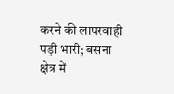करने की लापरवाही पड़ी भारी; बसना क्षेत्र में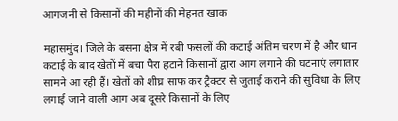आगजनी से किसानों की महीनों की मेहनत खाक

महासमुंद। जिले के बसना क्षेत्र में रबी फसलों की कटाई अंतिम चरण में है और धान कटाई के बाद खेतों में बचा पैरा हटाने किसानों द्वारा आग लगाने की घटनाएं लगातार सामने आ रही हैं। खेतों को शीघ्र साफ कर ट्रैक्टर से जुताई कराने की सुविधा के लिए लगाई जाने वाली आग अब दूसरे किसानों के लिए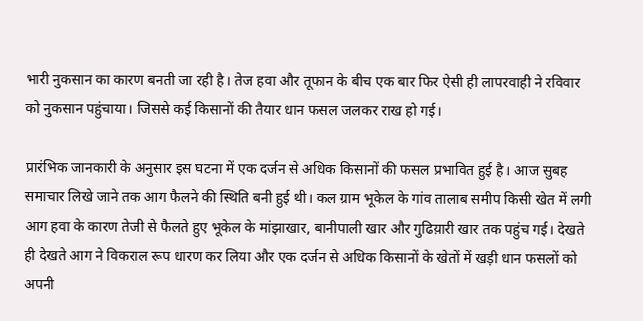भारी नुकसान का कारण बनती जा रही है। तेज हवा और तूफान के बीच एक बार फिर ऐसी ही लापरवाही ने रविवार को नुकसान पहुंचाया। जिससे कई किसानों की तैयार धान फसल जलकर राख हो गई।

प्रारंभिक जानकारी के अनुसार इस घटना में एक दर्जन से अधिक किसानों की फसल प्रभावित हुई है। आज सुबह समाचार लिखे जाने तक आग फैलने की स्थिति बनी हुई थी। कल ग्राम भूकेल के गांव तालाब समीप किसी खेत में लगी आग हवा के कारण तेजी से फैलते हुए भूकेल के मांझाखार, बानीपाली खार और गुढिय़ारी खार तक पहुंच गई। देखते ही देखते आग ने विकराल रूप धारण कर लिया और एक दर्जन से अधिक किसानों के खेतों में खड़ी धान फसलों को अपनी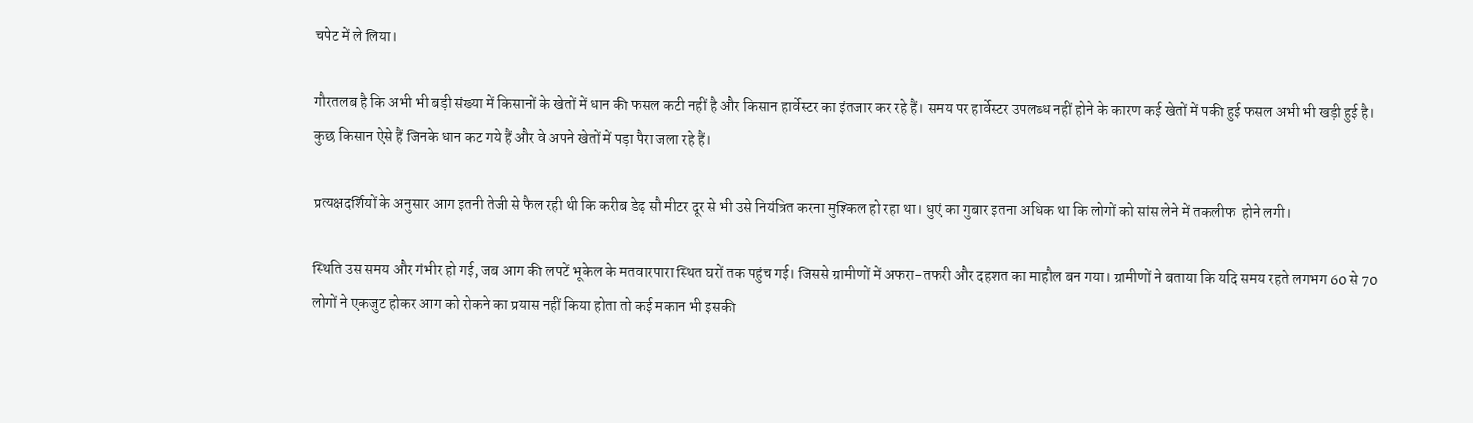चपेट में ले लिया।

गौरतलब है कि अभी भी बड़ी संख्या में किसानों के खेतों में धान की फसल कटी नहीं है और किसान हार्वेस्टर का इंतजार कर रहे हैं। समय पर हार्वेस्टर उपलब्ध नहीं होने के कारण कई खेतों में पकी हुई फसल अभी भी खड़ी हुई है। कुछ किसान ऐसे हैं जिनके धान कट गये हैं और वे अपने खेतों में पड़ा पैरा जला रहे हैं।

प्रत्यक्षदर्शियों के अनुसार आग इतनी तेजी से फैल रही थी कि करीब डेढ़ सौ मीटर दूर से भी उसे नियंत्रित करना मुश्किल हो रहा था। धुएं का गुबार इतना अधिक था कि लोगों को सांस लेने में तकलीफ  होने लगी।

स्थिति उस समय और गंभीर हो गई, जब आग की लपटें भूकेल के मतवारपारा स्थित घरों तक पहुंच गई। जिससे ग्रामीणों में अफरा-तफरी और दहशत का माहौल बन गया। ग्रामीणों ने बताया कि यदि समय रहते लगभग 60 से 70 लोगों ने एकजुट होकर आग को रोकने का प्रयास नहीं किया होता तो कई मकान भी इसकी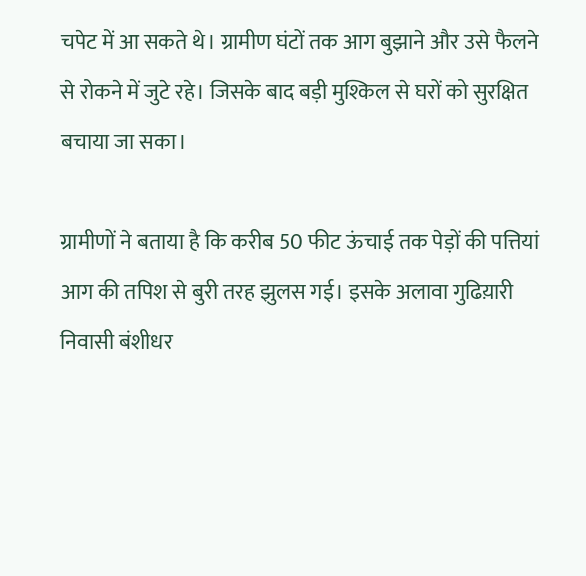चपेट में आ सकते थे। ग्रामीण घंटों तक आग बुझाने और उसे फैलने से रोकने में जुटे रहे। जिसके बाद बड़ी मुश्किल से घरों को सुरक्षित बचाया जा सका।

ग्रामीणों ने बताया है कि करीब 50 फीट ऊंचाई तक पेड़ों की पत्तियां आग की तपिश से बुरी तरह झुलस गई। इसके अलावा गुढिय़ारी निवासी बंशीधर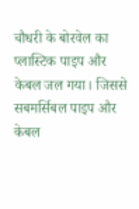चौधरी के बोरवेल का प्लास्टिक पाइप और केबल जल गया। जिससे सबमर्सिबल पाइप और केबल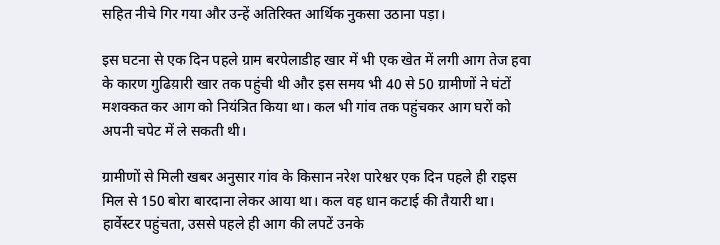सहित नीचे गिर गया और उन्हें अतिरिक्त आर्थिक नुकसा उठाना पड़ा।

इस घटना से एक दिन पहले ग्राम बरपेलाडीह खार में भी एक खेत में लगी आग तेज हवा के कारण गुढिय़ारी खार तक पहुंची थी और इस समय भी 40 से 50 ग्रामीणों ने घंटों मशक्कत कर आग को नियंत्रित किया था। कल भी गांव तक पहुंचकर आग घरों को अपनी चपेट में ले सकती थी।

ग्रामीणों से मिली खबर अनुसार गांव के किसान नरेश पारेश्वर एक दिन पहले ही राइस मिल से 150 बोरा बारदाना लेकर आया था। कल वह धान कटाई की तैयारी था। हार्वेस्टर पहुंचता, उससे पहले ही आग की लपटें उनके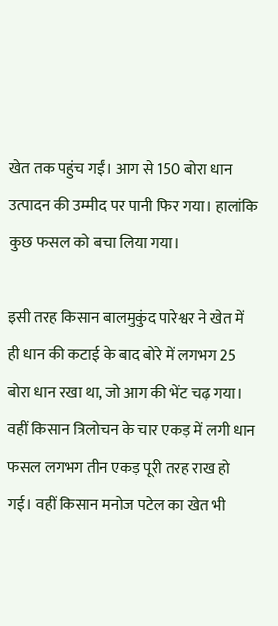खेत तक पहुंच गईं। आग से 150 बोरा धान उत्पादन की उम्मीद पर पानी फिर गया। हालांकि कुछ फसल को बचा लिया गया।

इसी तरह किसान बालमुकुंद पारेश्वर ने खेत में ही धान की कटाई के बाद बोरे में लगभग 25 बोरा धान रखा था, जो आग की भेंट चढ़ गया। वहीं किसान त्रिलोचन के चार एकड़ में लगी धान फसल लगभग तीन एकड़ पूरी तरह राख हो गई। वहीं किसान मनोज पटेल का खेत भी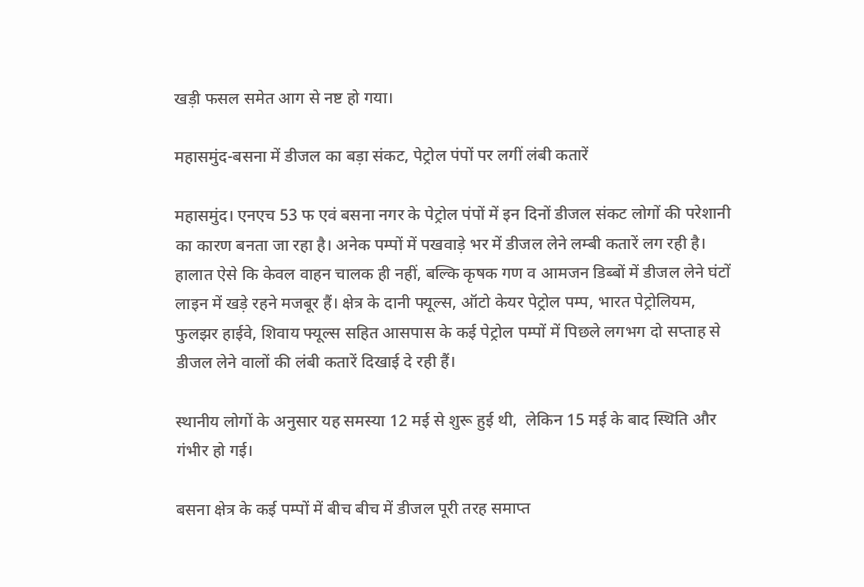खड़ी फसल समेत आग से नष्ट हो गया।

महासमुंद-बसना में डीजल का बड़ा संकट, पेट्रोल पंपों पर लगीं लंबी कतारें

महासमुंद। एनएच 53 फ एवं बसना नगर के पेट्रोल पंपों में इन दिनों डीजल संकट लोगों की परेशानी का कारण बनता जा रहा है। अनेक पम्पों में पखवाड़े भर में डीजल लेने लम्बी कतारें लग रही है। हालात ऐसे कि केवल वाहन चालक ही नहीं, बल्कि कृषक गण व आमजन डिब्बों में डीजल लेने घंटों लाइन में खड़े रहने मजबूर हैं। क्षेत्र के दानी फ्यूल्स, ऑटो केयर पेट्रोल पम्प, भारत पेट्रोलियम, फुलझर हाईवे, शिवाय फ्यूल्स सहित आसपास के कई पेट्रोल पम्पों में पिछले लगभग दो सप्ताह से डीजल लेने वालों की लंबी कतारें दिखाई दे रही हैं।

स्थानीय लोगों के अनुसार यह समस्या 12 मई से शुरू हुई थी,  लेकिन 15 मई के बाद स्थिति और गंभीर हो गई।

बसना क्षेत्र के कई पम्पों में बीच बीच में डीजल पूरी तरह समाप्त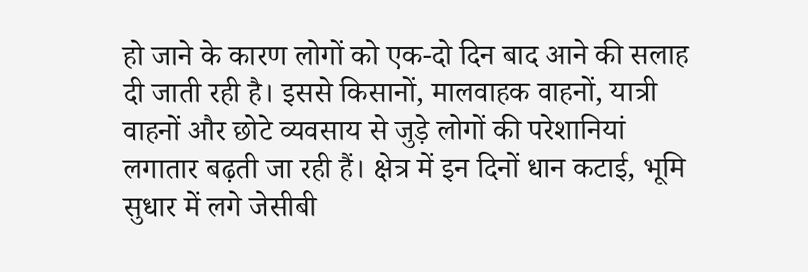हो जाने के कारण लोगों को एक-दो दिन बाद आने की सलाह दी जाती रही है। इससे किसानों, मालवाहक वाहनों, यात्री वाहनों और छोटे व्यवसाय से जुड़े लोगों की परेशानियां लगातार बढ़ती जा रही हैं। क्षेत्र में इन दिनों धान कटाई, भूमि सुधार में लगे जेसीबी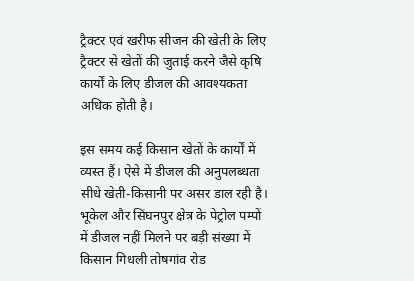ट्रैक्टर एवं खरीफ सीजन की खेती के लिए ट्रैक्टर से खेतों की जुताई करने जैसे कृषि कार्यों के लिए डीजल की आवश्यकता अधिक होती है।

इस समय कई किसान खेतों के कार्यों में व्यस्त हैं। ऐसे में डीजल की अनुपलब्धता सीधे खेती-किसानी पर असर डाल रही है। भूकेल और सिंघनपुर क्षेत्र के पेट्रोल पम्पों में डीजल नहीं मिलने पर बड़ी संख्या में किसान गिधली तोषगांव रोड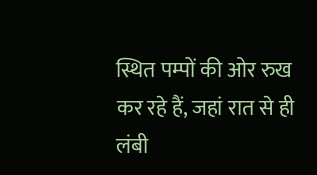स्थित पम्पों की ओर रुख कर रहे हैं, जहां रात से ही लंबी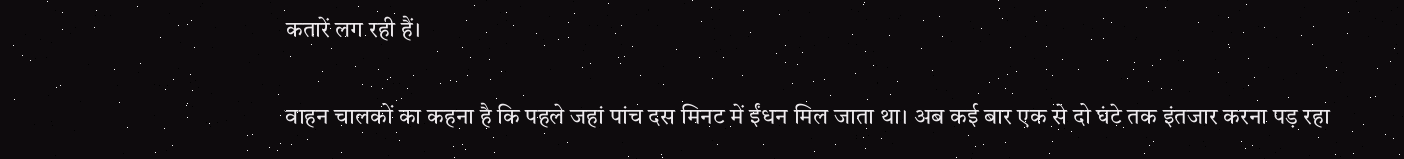कतारें लग रही हैं।

वाहन चालकों का कहना है कि पहले जहां पांच दस मिनट में ईंधन मिल जाता था। अब कई बार एक से दो घंटे तक इंतजार करना पड़ रहा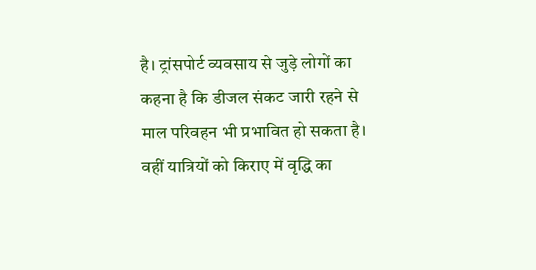है। ट्रांसपोर्ट व्यवसाय से जुड़े लोगों का कहना है कि डीजल संकट जारी रहने से माल परिवहन भी प्रभावित हो सकता है। वहीं यात्रियों को किराए में वृद्धि का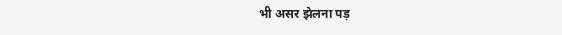भी असर झेलना पड़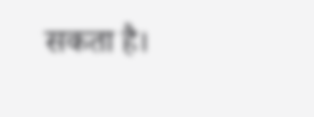सकता है।